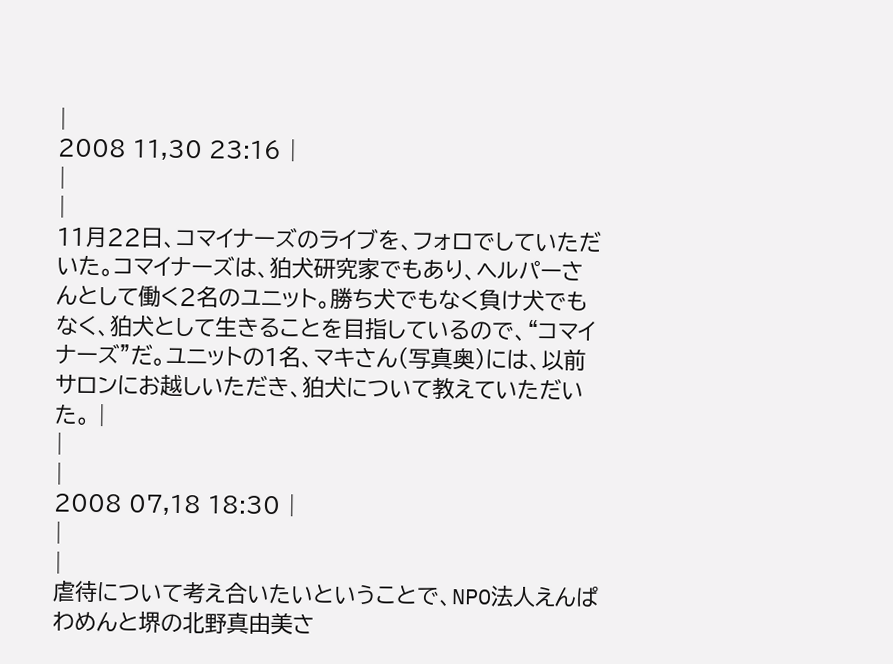|
2008 11,30 23:16 |
|
|
11月22日、コマイナーズのライブを、フォロでしていただいた。コマイナーズは、狛犬研究家でもあり、ヘルパーさんとして働く2名のユニット。勝ち犬でもなく負け犬でもなく、狛犬として生きることを目指しているので、“コマイナーズ”だ。ユニットの1名、マキさん(写真奥)には、以前サロンにお越しいただき、狛犬について教えていただいた。 |
|
|
2008 07,18 18:30 |
|
|
虐待について考え合いたいということで、NPO法人えんぱわめんと堺の北野真由美さ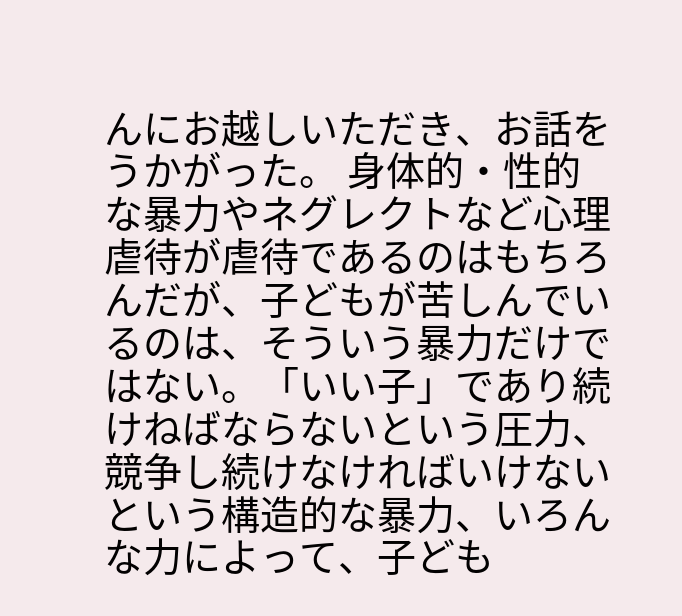んにお越しいただき、お話をうかがった。 身体的・性的な暴力やネグレクトなど心理虐待が虐待であるのはもちろんだが、子どもが苦しんでいるのは、そういう暴力だけではない。「いい子」であり続けねばならないという圧力、競争し続けなければいけないという構造的な暴力、いろんな力によって、子ども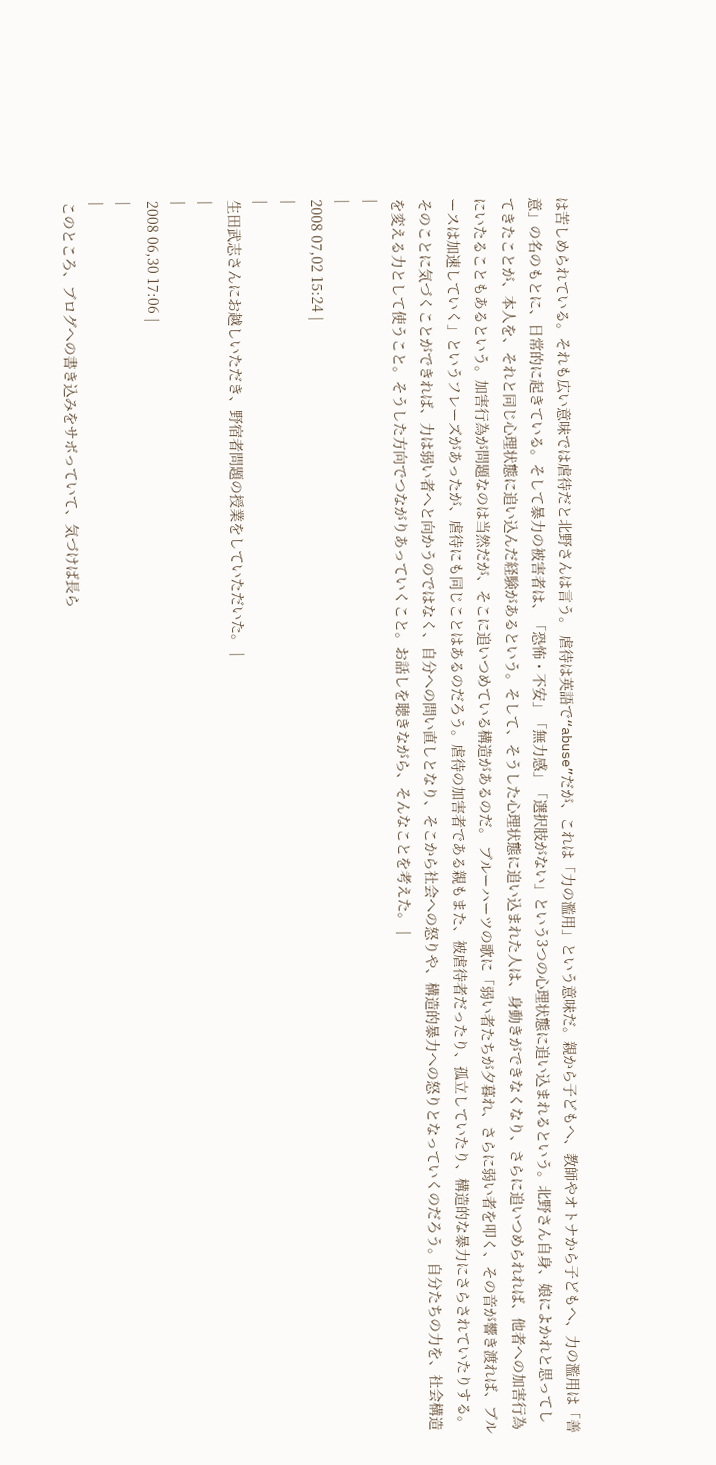は苦しめられている。それも広い意味では虐待だと北野さんは言う。 虐待は英語で“abuse”だが、これは「力の濫用」という意味だ。親から子どもへ、教師やオトナから子どもへ、力の濫用は「善意」の名のもとに、日常的に起きている。そして暴力の被害者は、「恐怖・不安」「無力感」「選択肢がない」という3つの心理状態に追い込まれるという。北野さん自身、娘によかれと思ってしてきたことが、本人を、それと同じ心理状態に追い込んだ経験があるという。そして、そうした心理状態に追い込まれた人は、身動きができなくなり、さらに追いつめられれば、他者への加害行為にいたることもあるという。加害行為が問題なのは当然だが、そこに追いつめている構造があるのだ。 ブルーハーツの歌に「弱い者たちが夕暮れ、さらに弱い者を叩く、その音が響き渡れば、ブルースは加速していく」というフレーズがあったが、虐待にも同じことはあるのだろう。虐待の加害者である親もまた、被虐待者だったり、孤立していたり、構造的な暴力にさらされていたりする。そのことに気づくことができれば、力は弱い者へと向かうのではなく、自分への問い直しとなり、そこから社会への怒りや、構造的暴力への怒りとなっていくのだろう。自分たちの力を、社会構造を変える力として使うこと。そうした方向でつながりあっていくこと。お話しを聴きながら、そんなことを考えた。 |
|
|
2008 07,02 15:24 |
|
|
生田武志さんにお越しいただき、野宿者問題の授業をしていただいた。 |
|
|
2008 06,30 17:06 |
|
|
このところ、ブログへの書き込みをサボっていて、気づけば長ら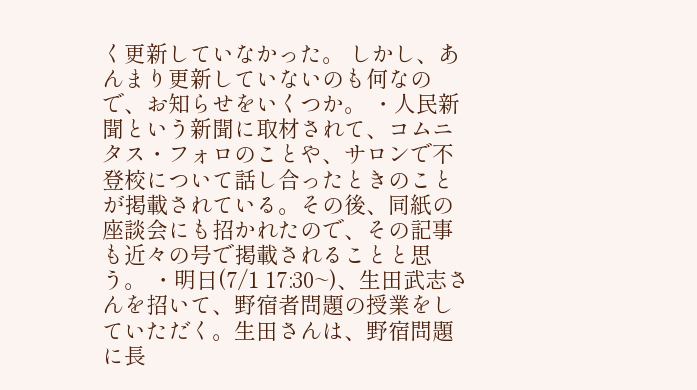く更新していなかった。 しかし、あんまり更新していないのも何なので、お知らせをいくつか。 ・人民新聞という新聞に取材されて、コムニタス・フォロのことや、サロンで不登校について話し合ったときのことが掲載されている。その後、同紙の座談会にも招かれたので、その記事も近々の号で掲載されることと思う。 ・明日(7/1 17:30~)、生田武志さんを招いて、野宿者問題の授業をしていただく。生田さんは、野宿問題に長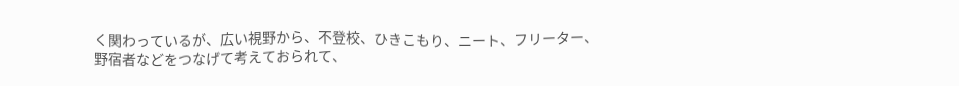く関わっているが、広い視野から、不登校、ひきこもり、ニート、フリーター、野宿者などをつなげて考えておられて、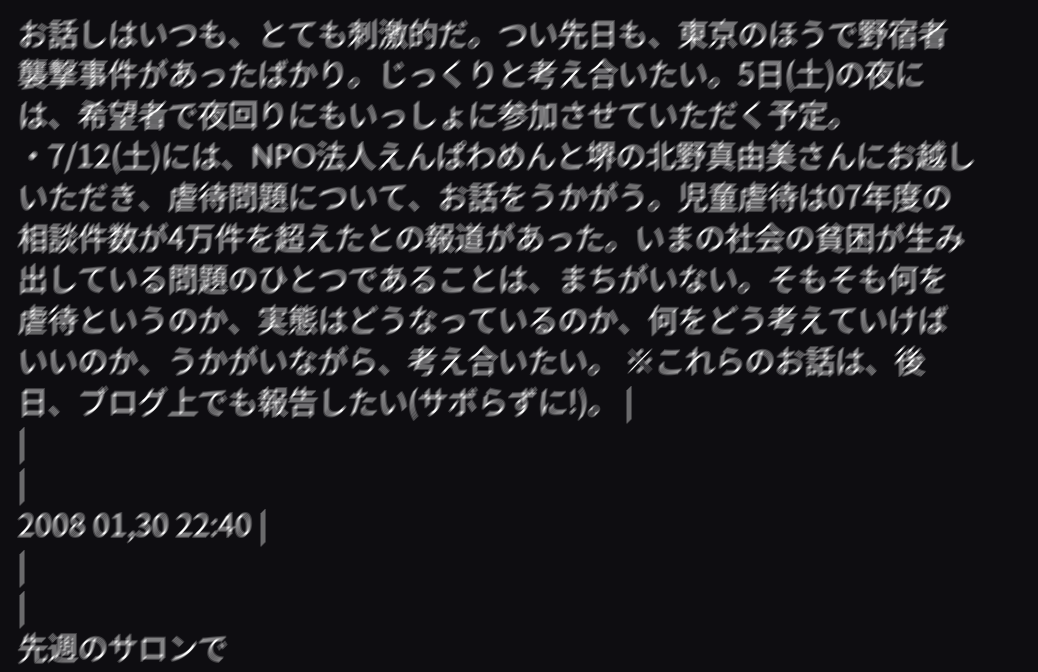お話しはいつも、とても刺激的だ。つい先日も、東京のほうで野宿者襲撃事件があったばかり。じっくりと考え合いたい。5日(土)の夜には、希望者で夜回りにもいっしょに参加させていただく予定。 ・7/12(土)には、NPO法人えんぱわめんと堺の北野真由美さんにお越しいただき、虐待問題について、お話をうかがう。児童虐待は07年度の相談件数が4万件を超えたとの報道があった。いまの社会の貧困が生み出している問題のひとつであることは、まちがいない。そもそも何を虐待というのか、実態はどうなっているのか、何をどう考えていけばいいのか、うかがいながら、考え合いたい。 ※これらのお話は、後日、ブログ上でも報告したい(サボらずに!)。 |
|
|
2008 01,30 22:40 |
|
|
先週のサロンで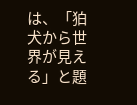は、「狛犬から世界が見える」と題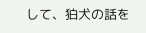して、狛犬の話を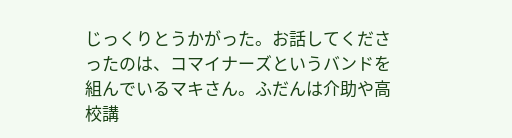じっくりとうかがった。お話してくださったのは、コマイナーズというバンドを組んでいるマキさん。ふだんは介助や高校講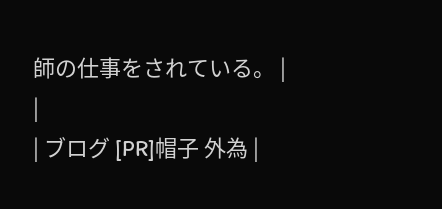師の仕事をされている。 |
|
| ブログ [PR]帽子 外為 |